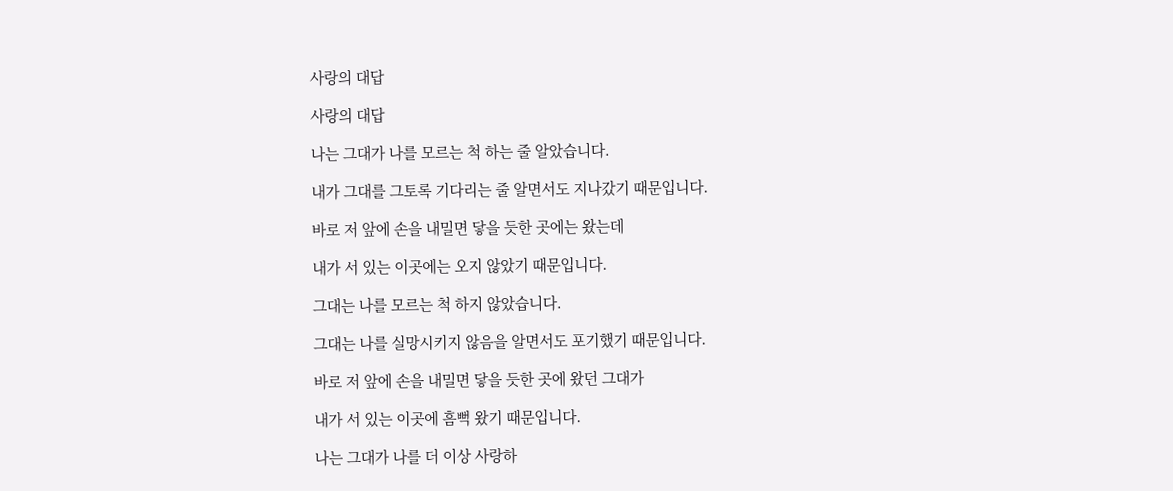사랑의 대답

사랑의 대답

나는 그대가 나를 모르는 척 하는 줄 알았습니다.

내가 그대를 그토록 기다리는 줄 알면서도 지나갔기 때문입니다.

바로 저 앞에 손을 내밀면 닿을 듯한 곳에는 왔는데

내가 서 있는 이곳에는 오지 않았기 때문입니다.

그대는 나를 모르는 척 하지 않았습니다.

그대는 나를 실망시키지 않음을 알면서도 포기했기 때문입니다.

바로 저 앞에 손을 내밀면 닿을 듯한 곳에 왔던 그대가

내가 서 있는 이곳에 흠뻑 왔기 때문입니다.

나는 그대가 나를 더 이상 사랑하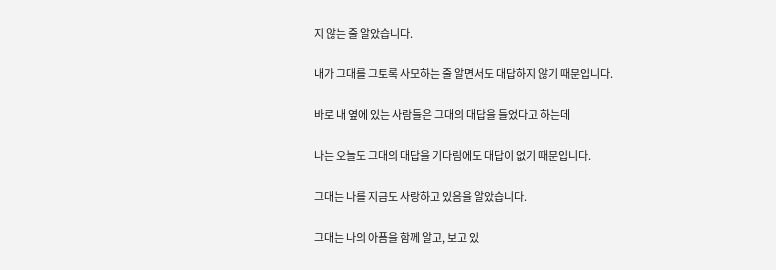지 않는 줄 알았습니다.

내가 그대를 그토록 사모하는 줄 알면서도 대답하지 않기 때문입니다.

바로 내 옆에 있는 사람들은 그대의 대답을 들었다고 하는데

나는 오늘도 그대의 대답을 기다림에도 대답이 없기 때문입니다.

그대는 나를 지금도 사랑하고 있음을 알았습니다.

그대는 나의 아픔을 함께 알고, 보고 있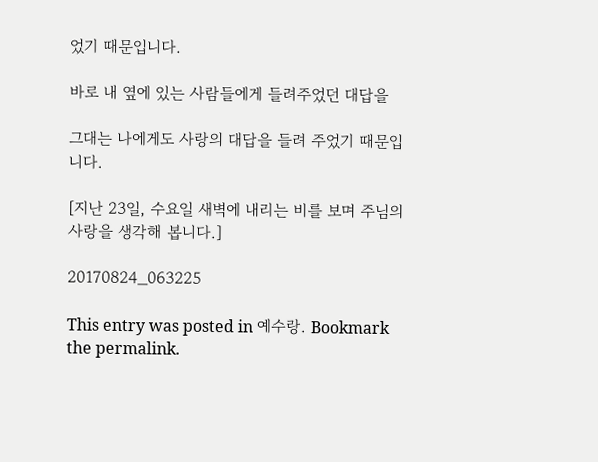었기 때문입니다.

바로 내 옆에 있는 사람들에게 들려주었던 대답을

그대는 나에게도 사랑의 대답을 들려 주었기 때문입니다.

[지난 23일, 수요일 새벽에 내리는 비를 보며 주님의 사랑을 생각해 봅니다.]

20170824_063225

This entry was posted in 예수랑. Bookmark the permalink.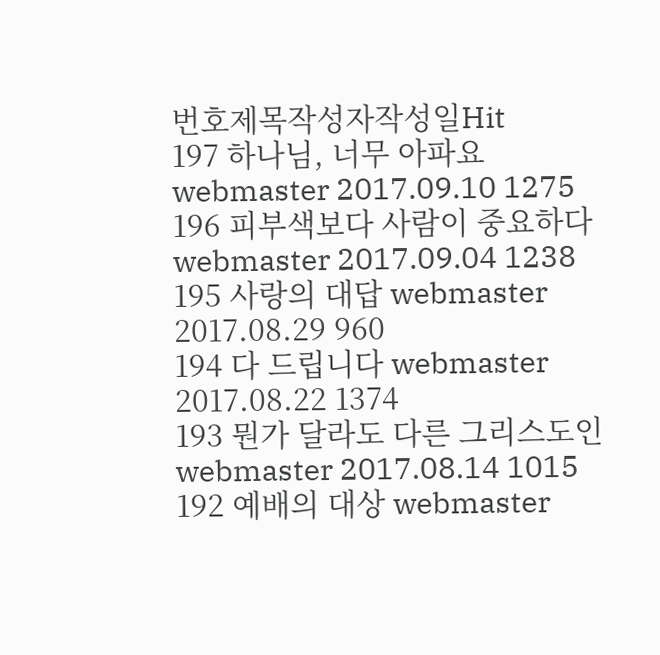번호제목작성자작성일Hit
197 하나님, 너무 아파요 webmaster 2017.09.10 1275
196 피부색보다 사람이 중요하다 webmaster 2017.09.04 1238
195 사랑의 대답 webmaster 2017.08.29 960
194 다 드립니다 webmaster 2017.08.22 1374
193 뭔가 달라도 다른 그리스도인 webmaster 2017.08.14 1015
192 예배의 대상 webmaster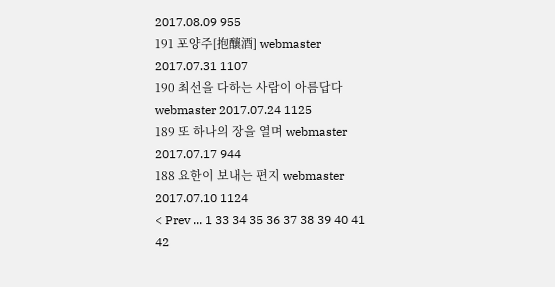2017.08.09 955
191 포양주[抱釀酒] webmaster 2017.07.31 1107
190 최선을 다하는 사람이 아름답다 webmaster 2017.07.24 1125
189 또 하나의 장을 열며 webmaster 2017.07.17 944
188 요한이 보내는 편지 webmaster 2017.07.10 1124
< Prev ... 1 33 34 35 36 37 38 39 40 41 42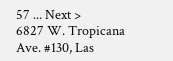57 ... Next >
6827 W. Tropicana Ave. #130, Las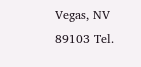Vegas, NV 89103 Tel.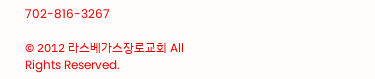702-816-3267

© 2012 라스베가스장로교회 All Rights Reserved.